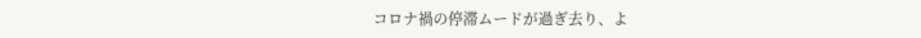コロナ禍の停滞ムードが過ぎ去り、よ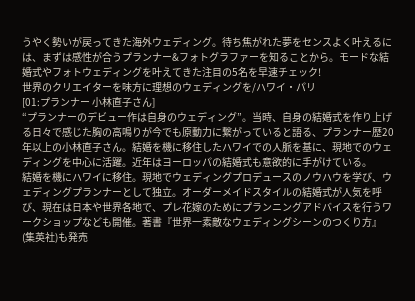うやく勢いが戻ってきた海外ウェディング。待ち焦がれた夢をセンスよく叶えるには、まずは感性が合うプランナー&フォトグラファーを知ることから。モードな結婚式やフォトウェディングを叶えてきた注目の5名を早速チェック!
世界のクリエイターを味方に理想のウェディングを/ハワイ・パリ
[01:プランナー 小林直子さん]
“プランナーのデビュー作は自身のウェディング”。当時、自身の結婚式を作り上げる日々で感じた胸の高鳴りが今でも原動力に繋がっていると語る、プランナー歴20年以上の小林直子さん。結婚を機に移住したハワイでの人脈を基に、現地でのウェディングを中心に活躍。近年はヨーロッパの結婚式も意欲的に手がけている。
結婚を機にハワイに移住。現地でウェディングプロデュースのノウハウを学び、ウェディングプランナーとして独立。オーダーメイドスタイルの結婚式が人気を呼び、現在は日本や世界各地で、プレ花嫁のためにプランニングアドバイスを行うワークショップなども開催。著書『世界一素敵なウェディングシーンのつくり方』(集英社)も発売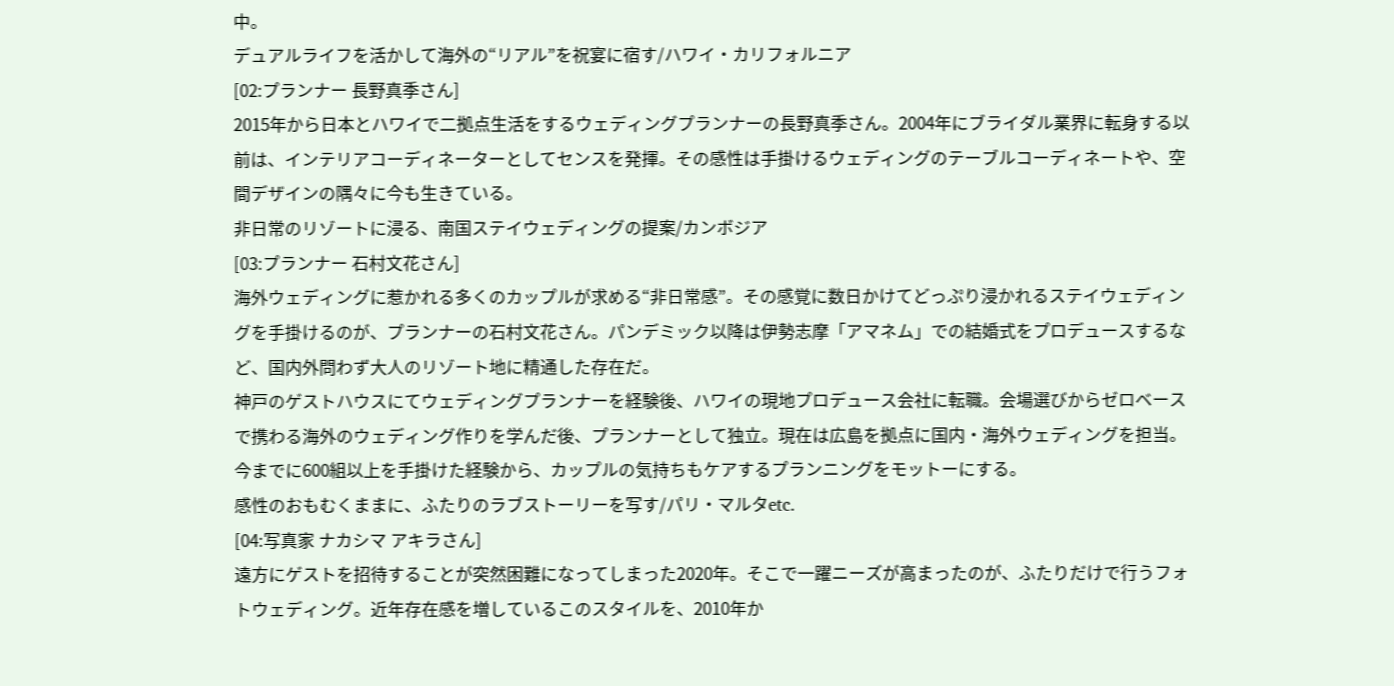中。
デュアルライフを活かして海外の“リアル”を祝宴に宿す/ハワイ・カリフォルニア
[02:プランナー 長野真季さん]
2015年から日本とハワイで二拠点生活をするウェディングプランナーの長野真季さん。2004年にブライダル業界に転身する以前は、インテリアコーディネーターとしてセンスを発揮。その感性は手掛けるウェディングのテーブルコーディネートや、空間デザインの隅々に今も生きている。
非日常のリゾートに浸る、南国ステイウェディングの提案/カンボジア
[03:プランナー 石村文花さん]
海外ウェディングに惹かれる多くのカップルが求める“非日常感”。その感覚に数日かけてどっぷり浸かれるステイウェディングを手掛けるのが、プランナーの石村文花さん。パンデミック以降は伊勢志摩「アマネム」での結婚式をプロデュースするなど、国内外問わず大人のリゾート地に精通した存在だ。
神戸のゲストハウスにてウェディングプランナーを経験後、ハワイの現地プロデュース会社に転職。会場選びからゼロベースで携わる海外のウェディング作りを学んだ後、プランナーとして独立。現在は広島を拠点に国内・海外ウェディングを担当。今までに600組以上を手掛けた経験から、カップルの気持ちもケアするプランニングをモットーにする。
感性のおもむくままに、ふたりのラブストーリーを写す/パリ・マルタetc.
[04:写真家 ナカシマ アキラさん]
遠方にゲストを招待することが突然困難になってしまった2020年。そこで一躍ニーズが高まったのが、ふたりだけで行うフォトウェディング。近年存在感を増しているこのスタイルを、2010年か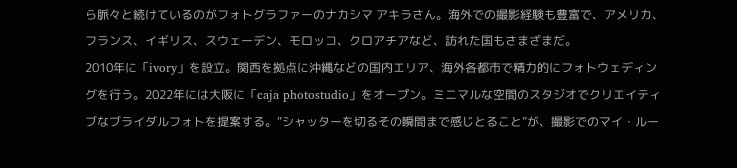ら脈々と続けているのがフォトグラファーのナカシマ アキラさん。海外での撮影経験も豊富で、アメリカ、フランス、イギリス、スウェーデン、モロッコ、クロアチアなど、訪れた国もさまざまだ。
2010年に「ivory」を設立。関西を拠点に沖縄などの国内エリア、海外各都市で精力的にフォトウェディングを行う。2022年には大阪に「caja photostudio」をオープン。ミニマルな空間のスタジオでクリエイティブなブライダルフォトを提案する。“シャッターを切るその瞬間まで感じとること”が、撮影でのマイ・ルー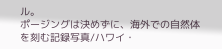ル。
ポージングは決めずに、海外での自然体を刻む記録写真/ハワイ・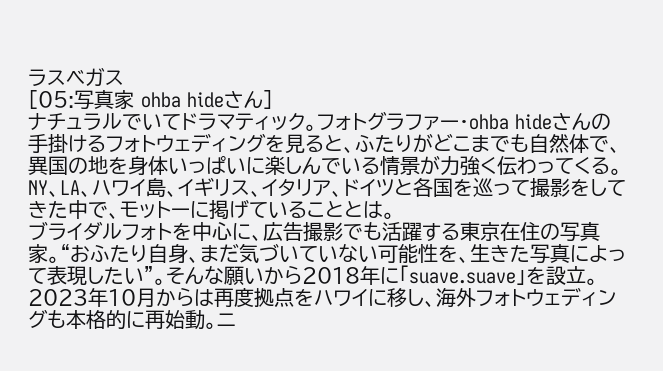ラスベガス
[05:写真家 ohba hideさん]
ナチュラルでいてドラマティック。フォトグラファー・ohba hideさんの手掛けるフォトウェディングを見ると、ふたりがどこまでも自然体で、異国の地を身体いっぱいに楽しんでいる情景が力強く伝わってくる。NY、LA、ハワイ島、イギリス、イタリア、ドイツと各国を巡って撮影をしてきた中で、モットーに掲げていることとは。
ブライダルフォトを中心に、広告撮影でも活躍する東京在住の写真家。“おふたり自身、まだ気づいていない可能性を、生きた写真によって表現したい”。そんな願いから2018年に「suave.suave」を設立。2023年10月からは再度拠点をハワイに移し、海外フォトウェディングも本格的に再始動。ニ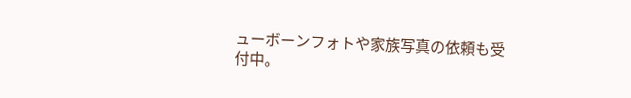ューボーンフォトや家族写真の依頼も受付中。